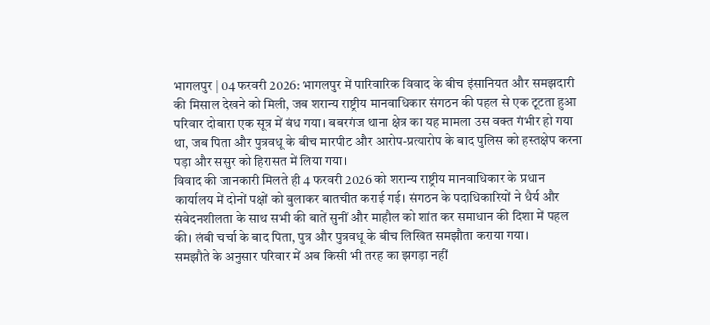भागलपुर | 04 फरवरी 2026: भागलपुर में पारिवारिक विवाद के बीच इंसानियत और समझदारी की मिसाल देखने को मिली, जब शरान्य राष्ट्रीय मानवाधिकार संगठन की पहल से एक टूटता हुआ परिवार दोबारा एक सूत्र में बंध गया। बबरगंज थाना क्षेत्र का यह मामला उस वक्त गंभीर हो गया था, जब पिता और पुत्रवधू के बीच मारपीट और आरोप-प्रत्यारोप के बाद पुलिस को हस्तक्षेप करना पड़ा और ससुर को हिरासत में लिया गया।
विवाद की जानकारी मिलते ही 4 फरवरी 2026 को शरान्य राष्ट्रीय मानवाधिकार के प्रधान कार्यालय में दोनों पक्षों को बुलाकर बातचीत कराई गई। संगठन के पदाधिकारियों ने धैर्य और संवेदनशीलता के साथ सभी की बातें सुनीं और माहौल को शांत कर समाधान की दिशा में पहल की। लंबी चर्चा के बाद पिता, पुत्र और पुत्रवधू के बीच लिखित समझौता कराया गया।
समझौते के अनुसार परिवार में अब किसी भी तरह का झगड़ा नहीं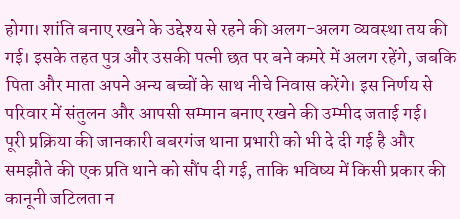होगा। शांति बनाए रखने के उद्देश्य से रहने की अलग-अलग व्यवस्था तय की गई। इसके तहत पुत्र और उसकी पत्नी छत पर बने कमरे में अलग रहेंगे, जबकि पिता और माता अपने अन्य बच्चों के साथ नीचे निवास करेंगे। इस निर्णय से परिवार में संतुलन और आपसी सम्मान बनाए रखने की उम्मीद जताई गई।
पूरी प्रक्रिया की जानकारी बबरगंज थाना प्रभारी को भी दे दी गई है और समझौते की एक प्रति थाने को सौंप दी गई, ताकि भविष्य में किसी प्रकार की कानूनी जटिलता न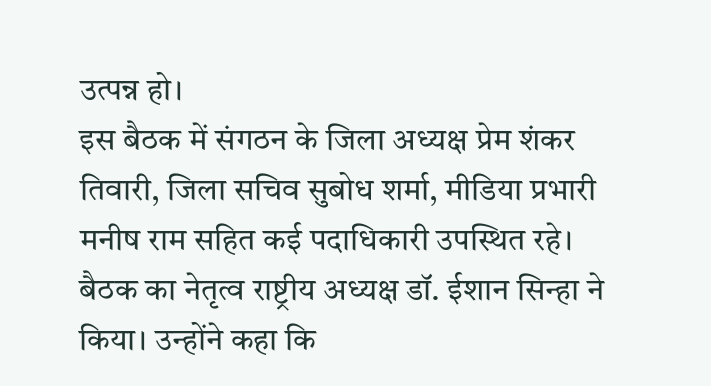उत्पन्न हो।
इस बैठक में संगठन के जिला अध्यक्ष प्रेम शंकर तिवारी, जिला सचिव सुबोध शर्मा, मीडिया प्रभारी मनीष राम सहित कई पदाधिकारी उपस्थित रहे। बैठक का नेतृत्व राष्ट्रीय अध्यक्ष डॉ. ईशान सिन्हा ने किया। उन्होंने कहा कि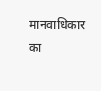मानवाधिकार का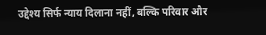उद्देश्य सिर्फ न्याय दिलाना नहीं, बल्कि परिवार और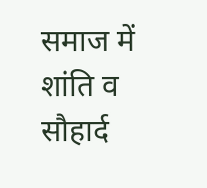समाज में शांति व सौहार्द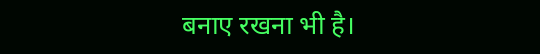बनाए रखना भी है।